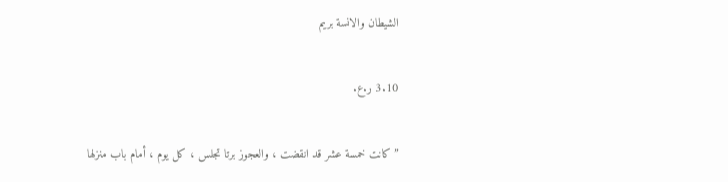الشيطان والانسة بريم

3.10 ر.ع.

” كانت خمسة عشر قد انقضت ، والعجوز برتا تجلس ، كل يوم ، أمام باب منزلها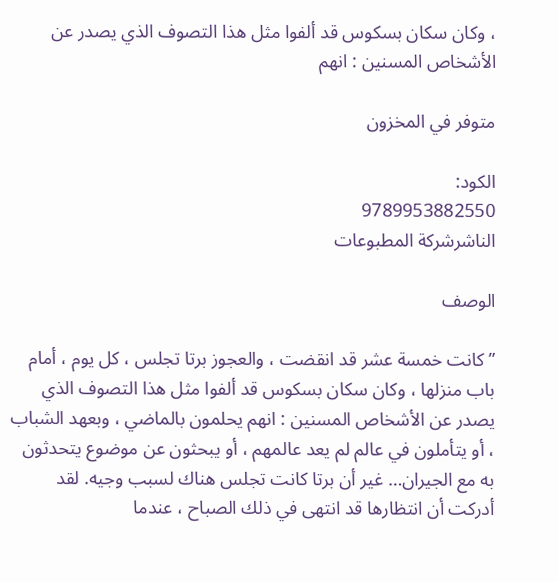، وكان سكان بسكوس قد ألفوا مثل هذا التصوف الذي يصدر عن الأشخاص المسنين : انهم

متوفر في المخزون

الكود:
9789953882550
الناشرشركة المطبوعات

الوصف

” كانت خمسة عشر قد انقضت ، والعجوز برتا تجلس ، كل يوم ، أمام باب منزلها ، وكان سكان بسكوس قد ألفوا مثل هذا التصوف الذي يصدر عن الأشخاص المسنين : انهم يحلمون بالماضي ، وبعهد الشباب ، أو يتأملون في عالم لم يعد عالمهم ، أو يبحثون عن موضوع يتحدثون به مع الجيران… غير أن برتا كانت تجلس هناك لسبب وجيه. لقد أدركت أن انتظارها قد انتهى في ذلك الصباح ، عندما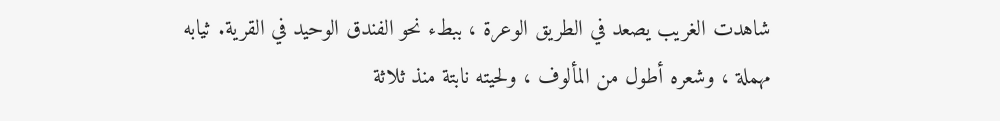شاهدت الغريب يصعد في الطريق الوعرة ، ببطء نحو الفندق الوحيد في القرية. ثيابه مهملة ، وشعره أطول من المألوف ، ولحيته نابتة منذ ثلاثة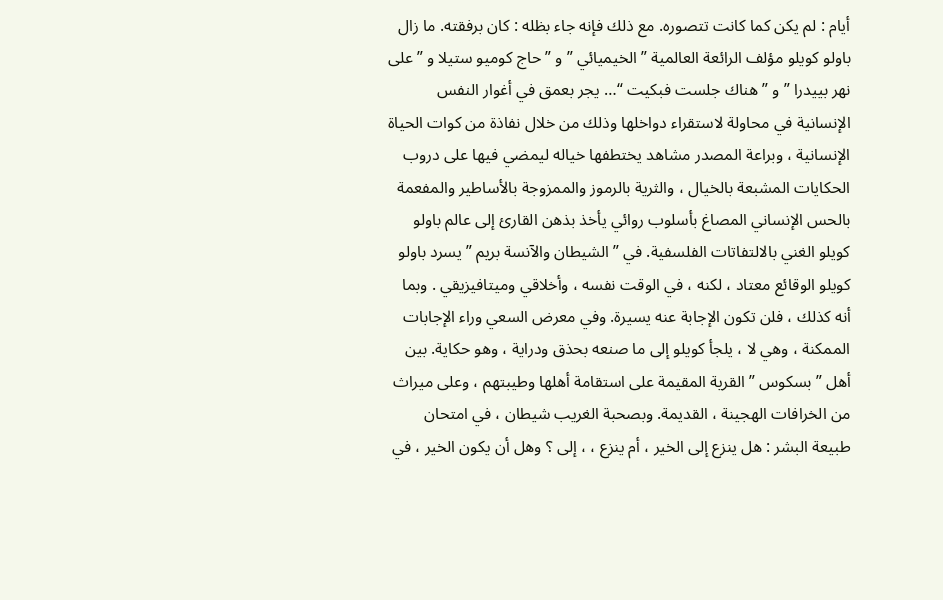أيام : لم يكن كما كانت تتصوره. مع ذلك فإنه جاء بظله : كان برفقته. ما زال باولو كويلو مؤلف الرائعة العالمية ” الخيميائي ” و ” حاج كوميو ستيلا و ” على نهر بييدرا ” و ” هناك جلست فبكيت “… يجر بعمق في أغوار النفس الإنسانية في محاولة لاستقراء دواخلها وذلك من خلال نفاذة من كوات الحياة الإنسانية ، وبراعة المصدر مشاهد يختطفها خياله ليمضي فيها على دروب الحكايات المشبعة بالخيال ، والثرية بالرموز والممزوجة بالأساطير والمفعمة بالحس الإنساني المصاغ بأسلوب روائي يأخذ بذهن القارئ إلى عالم باولو كويلو الغني بالالتفاتات الفلسفية. في ” الشيطان والآنسة بريم ” يسرد باولو كويلو الوقائع معتاد ، لكنه ، في الوقت نفسه ، وأخلاقي وميتافيزيقي . وبما أنه كذلك ، فلن تكون الإجابة عنه يسيرة. وفي معرض السعي وراء الإجابات الممكنة ، وهي لا ، يلجأ كويلو إلى ما صنعه بحذق ودراية ، وهو حكاية. بين أهل ” بسكوس ” القرية المقيمة على استقامة أهلها وطيبتهم ، وعلى ميراث من الخرافات الهجينة ، القديمة. وبصحبة الغريب شيطان ، في امتحان طبيعة البشر : هل ينزع إلى الخير ، أم ينزع ، ، إلى ؟ وهل أن يكون الخير ، في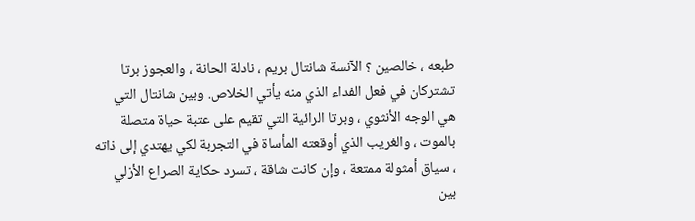طبعه ، خالصين ؟ الآنسة شانتال بريم ، نادلة الحانة ، والعجوز برتا تشتركان في فعل الفداء الذي منه يأتي الخلاص. وبين شانتال التي هي الوجه الأنثوي ، وبرتا الرائية التي تقيم على عتبة حياة متصلة بالموت ، والغريب الذي أوقعته المأساة في التجربة لكي يهتدي إلى ذاته ، سياق أمثولة ممتعة ، وإن كانت شاقة ، تسرد حكاية الصراع الأزلي بين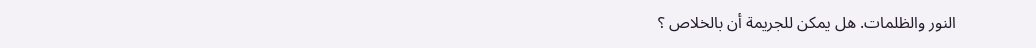النور والظلمات. هل يمكن للجريمة أن بالخلاص ؟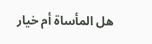هل المأساة أم خيار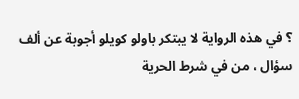؟ في هذه الرواية لا يبتكر باولو كويلو أجوبة عن ألف سؤال ، من في شرط الحرية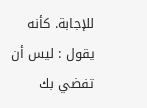للإجابة. كأنه يقول : ليس أن تفضي بك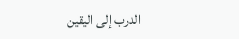الدرب إلى اليقين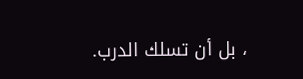، بل أن تسلك الدرب.